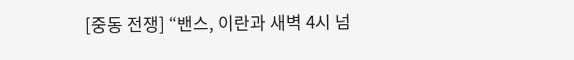[중동 전쟁] “밴스, 이란과 새벽 4시 넘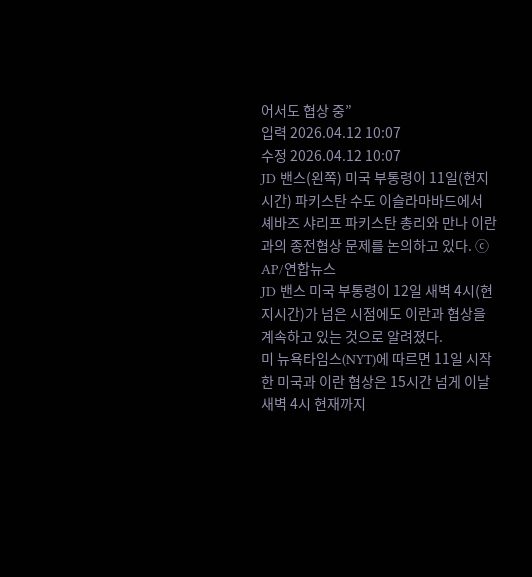어서도 협상 중”
입력 2026.04.12 10:07
수정 2026.04.12 10:07
JD 밴스(왼쪽) 미국 부통령이 11일(현지시간) 파키스탄 수도 이슬라마바드에서 셰바즈 샤리프 파키스탄 총리와 만나 이란과의 종전협상 문제를 논의하고 있다. ⓒ AP/연합뉴스
JD 밴스 미국 부통령이 12일 새벽 4시(현지시간)가 넘은 시점에도 이란과 협상을 계속하고 있는 것으로 알려졌다.
미 뉴욕타임스(NYT)에 따르면 11일 시작한 미국과 이란 협상은 15시간 넘게 이날 새벽 4시 현재까지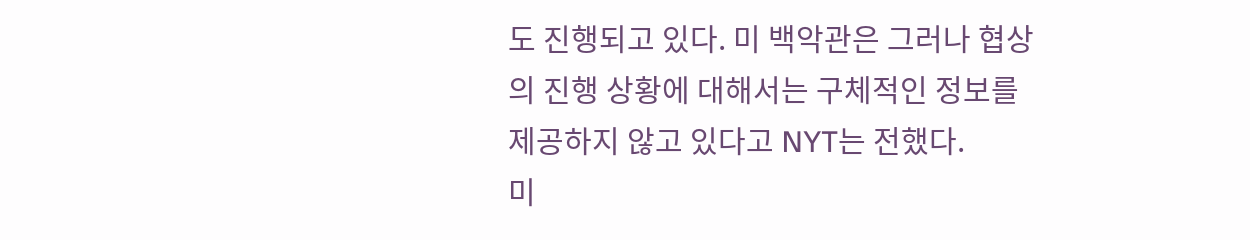도 진행되고 있다. 미 백악관은 그러나 협상의 진행 상황에 대해서는 구체적인 정보를 제공하지 않고 있다고 NYT는 전했다.
미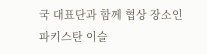국 대표단과 함께 협상 장소인 파키스탄 이슬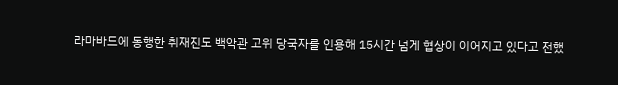라마바드에 동행한 취재진도 백악관 고위 당국자를 인용해 15시간 넘게 협상이 이어지고 있다고 전했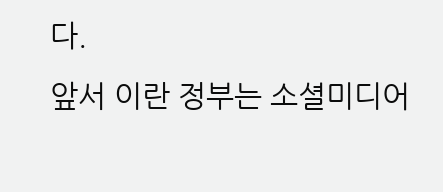다.
앞서 이란 정부는 소셜미디어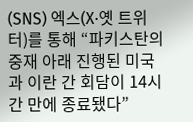(SNS) 엑스(X·옛 트위터)를 통해 “파키스탄의 중재 아래 진행된 미국과 이란 간 회담이 14시간 만에 종료됐다”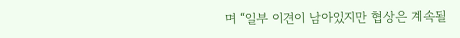며 “일부 이견이 남아있지만 협상은 계속될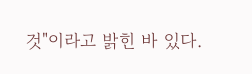것"이라고 밝힌 바 있다.